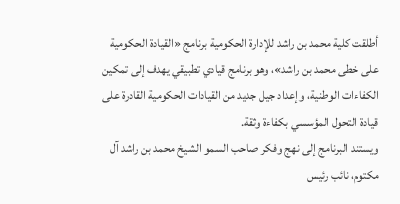أطلقت كلية محمد بن راشد للإدارة الحكومية برنامج «القيادة الحكومية على خطى محمد بن راشد»، وهو برنامج قيادي تطبيقي يهدف إلى تمكين الكفاءات الوطنية، وإعداد جيل جديد من القيادات الحكومية القادرة على قيادة التحول المؤسسي بكفاءة وثقة.
ويستند البرنامج إلى نهج وفكر صاحب السمو الشيخ محمد بن راشد آل مكتوم، نائب رئيس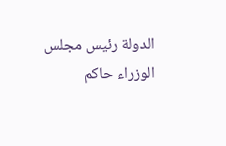الدولة رئيس مجلس الوزراء حاكم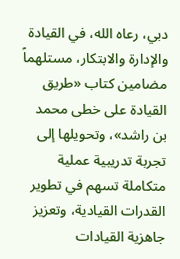دبي، رعاه الله، في القيادة والإدارة والابتكار، مستلهماً مضامين كتاب «طريق القيادة على خطى محمد بن راشد»، وتحويلها إلى تجربة تدريبية عملية متكاملة تسهم في تطوير القدرات القيادية، وتعزيز جاهزية القيادات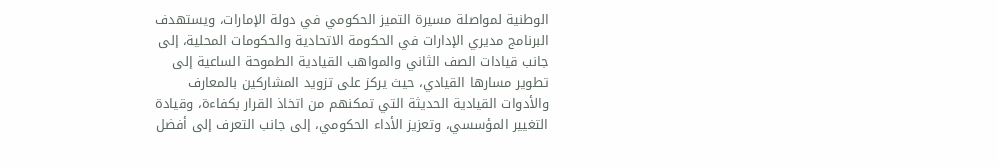الوطنية لمواصلة مسيرة التميز الحكومي في دولة الإمارات، ويستهدف البرنامج مديري الإدارات في الحكومة الاتحادية والحكومات المحلية، إلى جانب قيادات الصف الثاني والمواهب القيادية الطموحة الساعية إلى تطوير مسارها القيادي، حيث يركز على تزويد المشاركين بالمعارف والأدوات القيادية الحديثة التي تمكنهم من اتخاذ القرار بكفاءة، وقيادة التغيير المؤسسي، وتعزيز الأداء الحكومي، إلى جانب التعرف إلى أفضل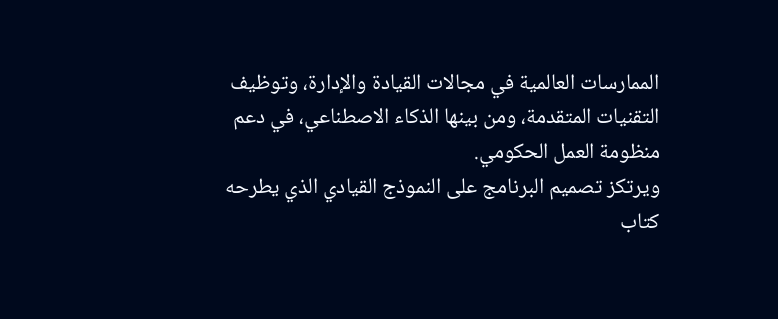الممارسات العالمية في مجالات القيادة والإدارة، وتوظيف التقنيات المتقدمة، ومن بينها الذكاء الاصطناعي، في دعم منظومة العمل الحكومي.
ويرتكز تصميم البرنامج على النموذج القيادي الذي يطرحه كتاب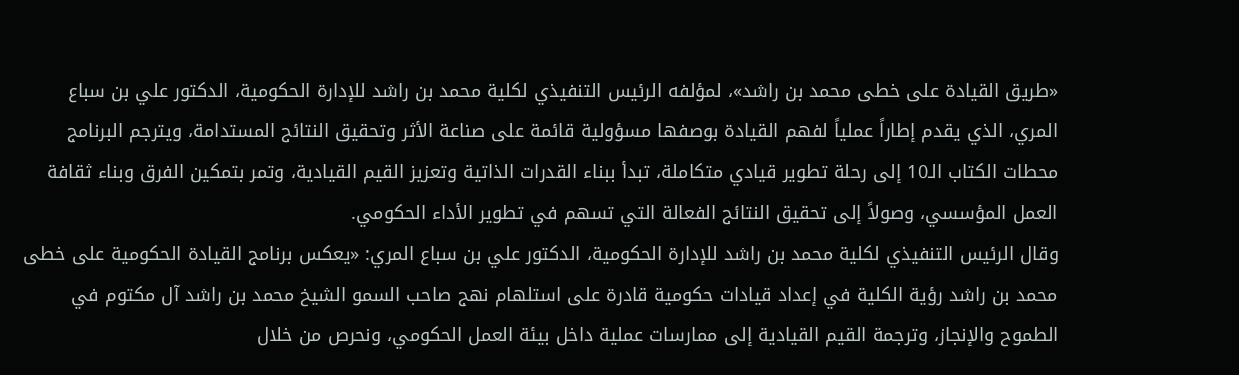«طريق القيادة على خطى محمد بن راشد»، لمؤلفه الرئيس التنفيذي لكلية محمد بن راشد للإدارة الحكومية، الدكتور علي بن سباع المري، الذي يقدم إطاراً عملياً لفهم القيادة بوصفها مسؤولية قائمة على صناعة الأثر وتحقيق النتائج المستدامة، ويترجم البرنامج محطات الكتاب الـ10 إلى رحلة تطوير قيادي متكاملة، تبدأ ببناء القدرات الذاتية وتعزيز القيم القيادية، وتمر بتمكين الفرق وبناء ثقافة العمل المؤسسي، وصولاً إلى تحقيق النتائج الفعالة التي تسهم في تطوير الأداء الحكومي.
وقال الرئيس التنفيذي لكلية محمد بن راشد للإدارة الحكومية، الدكتور علي بن سباع المري: «يعكس برنامج القيادة الحكومية على خطى محمد بن راشد رؤية الكلية في إعداد قيادات حكومية قادرة على استلهام نهج صاحب السمو الشيخ محمد بن راشد آل مكتوم في الطموح والإنجاز، وترجمة القيم القيادية إلى ممارسات عملية داخل بيئة العمل الحكومي، ونحرص من خلال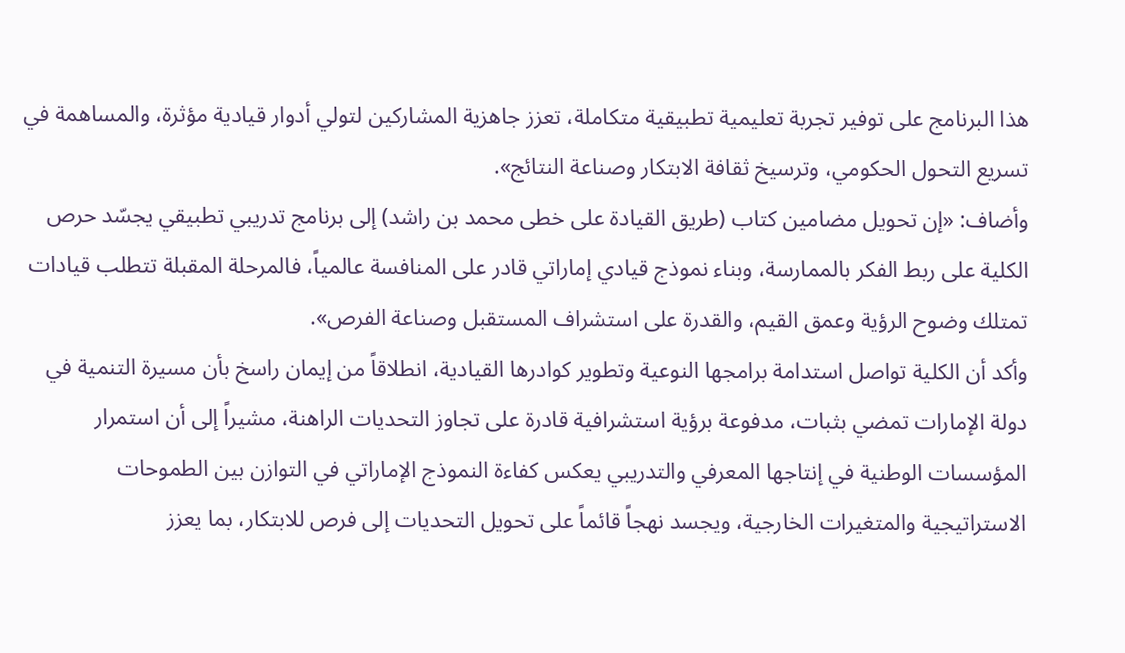هذا البرنامج على توفير تجربة تعليمية تطبيقية متكاملة، تعزز جاهزية المشاركين لتولي أدوار قيادية مؤثرة، والمساهمة في تسريع التحول الحكومي، وترسيخ ثقافة الابتكار وصناعة النتائج».
وأضاف: «إن تحويل مضامين كتاب (طريق القيادة على خطى محمد بن راشد) إلى برنامج تدريبي تطبيقي يجسّد حرص الكلية على ربط الفكر بالممارسة، وبناء نموذج قيادي إماراتي قادر على المنافسة عالمياً، فالمرحلة المقبلة تتطلب قيادات تمتلك وضوح الرؤية وعمق القيم، والقدرة على استشراف المستقبل وصناعة الفرص».
وأكد أن الكلية تواصل استدامة برامجها النوعية وتطوير كوادرها القيادية، انطلاقاً من إيمان راسخ بأن مسيرة التنمية في دولة الإمارات تمضي بثبات، مدفوعة برؤية استشرافية قادرة على تجاوز التحديات الراهنة، مشيراً إلى أن استمرار المؤسسات الوطنية في إنتاجها المعرفي والتدريبي يعكس كفاءة النموذج الإماراتي في التوازن بين الطموحات الاستراتيجية والمتغيرات الخارجية، ويجسد نهجاً قائماً على تحويل التحديات إلى فرص للابتكار، بما يعزز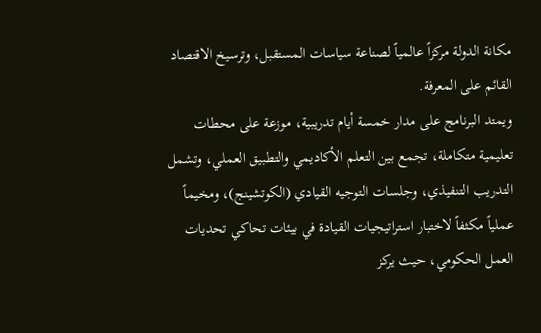مكانة الدولة مركزاً عالمياً لصناعة سياسات المستقبل، وترسيخ الاقتصاد القائم على المعرفة.
ويمتد البرنامج على مدار خمسة أيام تدريبية، موزعة على محطات تعليمية متكاملة، تجمع بين التعلم الأكاديمي والتطبيق العملي، وتشمل التدريب التنفيذي، وجلسات التوجيه القيادي (الكوتشينج)، ومخيماً عملياً مكثفاً لاختبار استراتيجيات القيادة في بيئات تحاكي تحديات العمل الحكومي، حيث يركز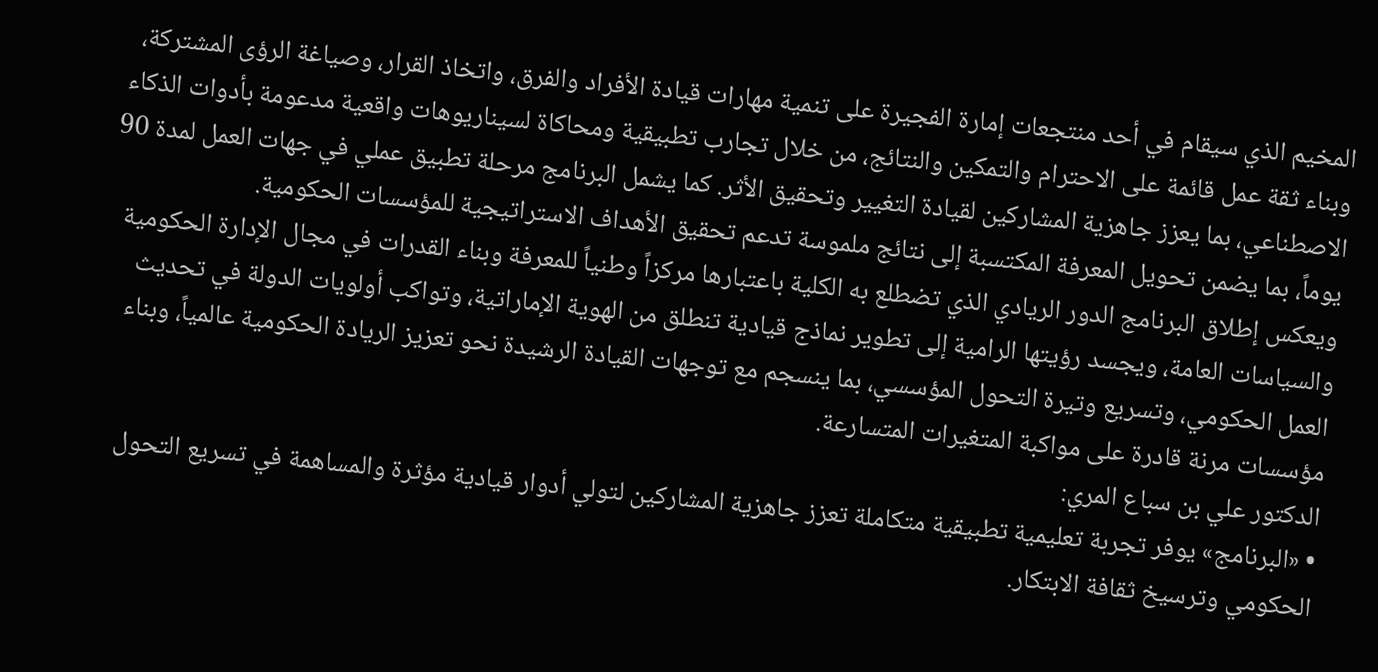المخيم الذي سيقام في أحد منتجعات إمارة الفجيرة على تنمية مهارات قيادة الأفراد والفرق، واتخاذ القرار، وصياغة الرؤى المشتركة، وبناء ثقة عمل قائمة على الاحترام والتمكين والنتائج، من خلال تجارب تطبيقية ومحاكاة لسيناريوهات واقعية مدعومة بأدوات الذكاء الاصطناعي، بما يعزز جاهزية المشاركين لقيادة التغيير وتحقيق الأثر. كما يشمل البرنامج مرحلة تطبيق عملي في جهات العمل لمدة 90 يوماً، بما يضمن تحويل المعرفة المكتسبة إلى نتائج ملموسة تدعم تحقيق الأهداف الاستراتيجية للمؤسسات الحكومية.
ويعكس إطلاق البرنامج الدور الريادي الذي تضطلع به الكلية باعتبارها مركزاً وطنياً للمعرفة وبناء القدرات في مجال الإدارة الحكومية والسياسات العامة، ويجسد رؤيتها الرامية إلى تطوير نماذج قيادية تنطلق من الهوية الإماراتية، وتواكب أولويات الدولة في تحديث العمل الحكومي، وتسريع وتيرة التحول المؤسسي، بما ينسجم مع توجهات القيادة الرشيدة نحو تعزيز الريادة الحكومية عالمياً، وبناء مؤسسات مرنة قادرة على مواكبة المتغيرات المتسارعة.
الدكتور علي بن سباع المري:
• «البرنامج» يوفر تجربة تعليمية تطبيقية متكاملة تعزز جاهزية المشاركين لتولي أدوار قيادية مؤثرة والمساهمة في تسريع التحول الحكومي وترسيخ ثقافة الابتكار.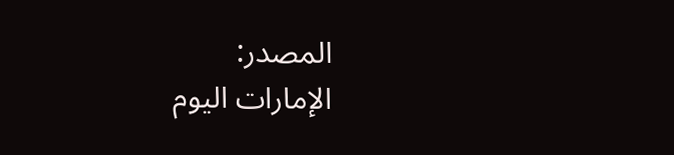المصدر:
الإمارات اليوم